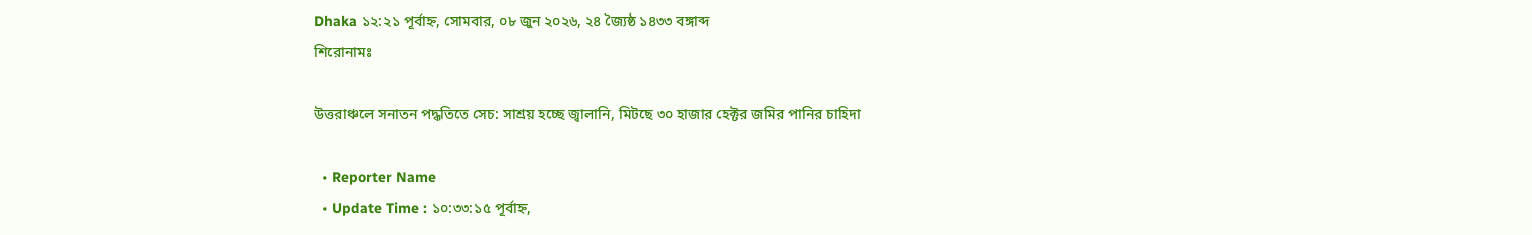Dhaka ১২:২১ পূর্বাহ্ন, সোমবার, ০৮ জুন ২০২৬, ২৪ জ্যৈষ্ঠ ১৪৩৩ বঙ্গাব্দ
শিরোনামঃ

উত্তরাঞ্চলে সনাতন পদ্ধতিতে সেচ: সাশ্রয় হচ্ছে জ্বালানি, মিটছে ৩০ হাজার হেক্টর জমির পানির চাহিদা

  • Reporter Name
  • Update Time : ১০:৩৩:১৫ পূর্বাহ্ন,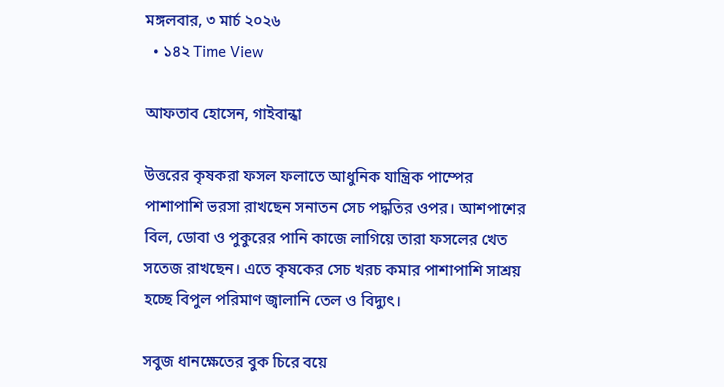মঙ্গলবার, ৩ মার্চ ২০২৬
  • ১৪২ Time View

আফতাব হোসেন, গাইবান্ধা

উত্তরের কৃষকরা ফসল ফলাতে আধুনিক যান্ত্রিক পাম্পের পাশাপাশি ভরসা রাখছেন সনাতন সেচ পদ্ধতির ওপর। আশপাশের বিল, ডোবা ও পুকুরের পানি কাজে লাগিয়ে তারা ফসলের খেত সতেজ রাখছেন। এতে কৃষকের সেচ খরচ কমার পাশাপাশি সাশ্রয় হচ্ছে বিপুল পরিমাণ জ্বালানি তেল ও বিদ্যুৎ।

সবুজ ধানক্ষেতের বুক চিরে বয়ে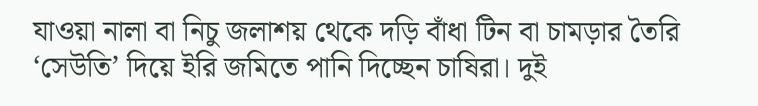যাওয়া নালা বা নিচু জলাশয় থেকে দড়ি বাঁধা টিন বা চামড়ার তৈরি ‘সেউতি’ দিয়ে ইরি জমিতে পানি দিচ্ছেন চাষিরা। দুই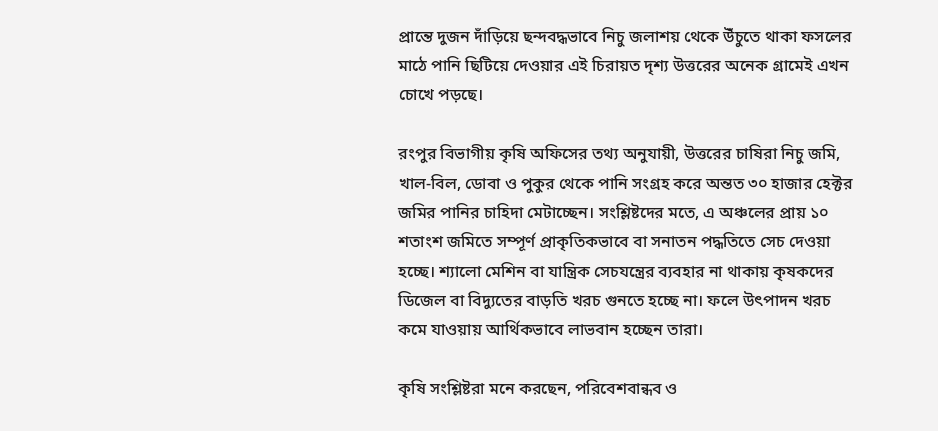প্রান্তে দুজন দাঁড়িয়ে ছন্দবদ্ধভাবে নিচু জলাশয় থেকে উঁচুতে থাকা ফসলের মাঠে পানি ছিটিয়ে দেওয়ার এই চিরায়ত দৃশ্য উত্তরের অনেক গ্রামেই এখন চোখে পড়ছে।

রংপুর বিভাগীয় কৃষি অফিসের তথ্য অনুযায়ী, উত্তরের চাষিরা নিচু জমি, খাল-বিল, ডোবা ও পুকুর থেকে পানি সংগ্রহ করে অন্তত ৩০ হাজার হেক্টর জমির পানির চাহিদা মেটাচ্ছেন। সংশ্লিষ্টদের মতে, এ অঞ্চলের প্রায় ১০ শতাংশ জমিতে সম্পূর্ণ প্রাকৃতিকভাবে বা সনাতন পদ্ধতিতে সেচ দেওয়া হচ্ছে। শ্যালো মেশিন বা যান্ত্রিক সেচযন্ত্রের ব্যবহার না থাকায় কৃষকদের ডিজেল বা বিদ্যুতের বাড়তি খরচ গুনতে হচ্ছে না। ফলে উৎপাদন খরচ কমে যাওয়ায় আর্থিকভাবে লাভবান হচ্ছেন তারা।

কৃষি সংশ্লিষ্টরা মনে করছেন, পরিবেশবান্ধব ও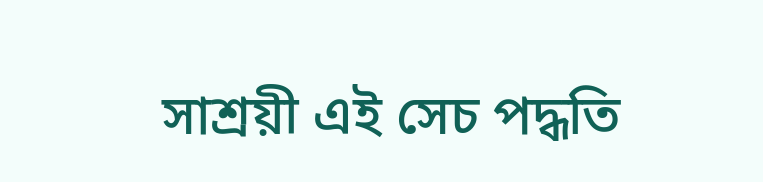সাশ্রয়ী এই সেচ পদ্ধতি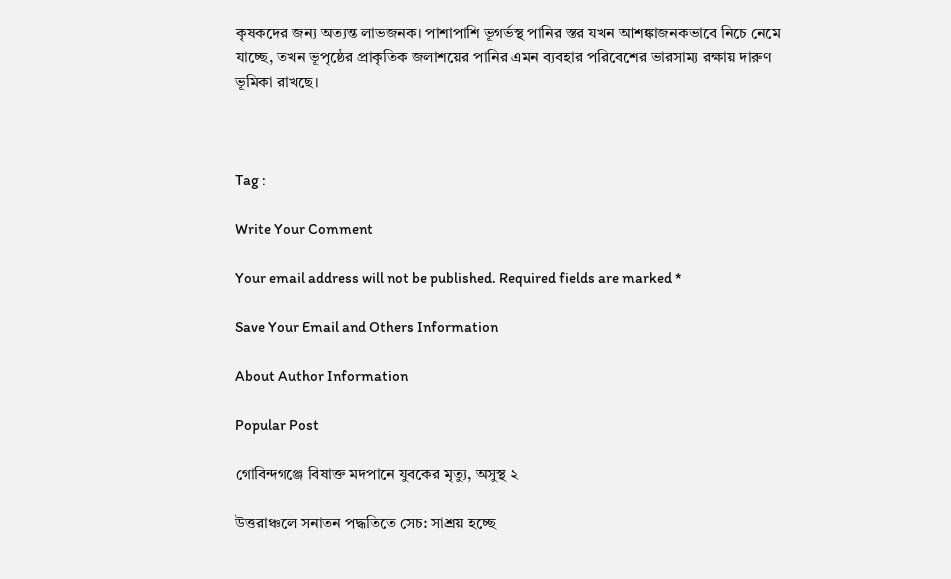কৃষকদের জন্য অত্যন্ত লাভজনক। পাশাপাশি ভূগর্ভস্থ পানির স্তর যখন আশঙ্কাজনকভাবে নিচে নেমে যাচ্ছে, তখন ভূপৃষ্ঠের প্রাকৃতিক জলাশয়ের পানির এমন ব্যবহার পরিবেশের ভারসাম্য রক্ষায় দারুণ ভূমিকা রাখছে।



Tag :

Write Your Comment

Your email address will not be published. Required fields are marked *

Save Your Email and Others Information

About Author Information

Popular Post

গোবিন্দগঞ্জে বিষাক্ত মদপানে যুবকের মৃত্যু, অসুস্থ ২

উত্তরাঞ্চলে সনাতন পদ্ধতিতে সেচ: সাশ্রয় হচ্ছে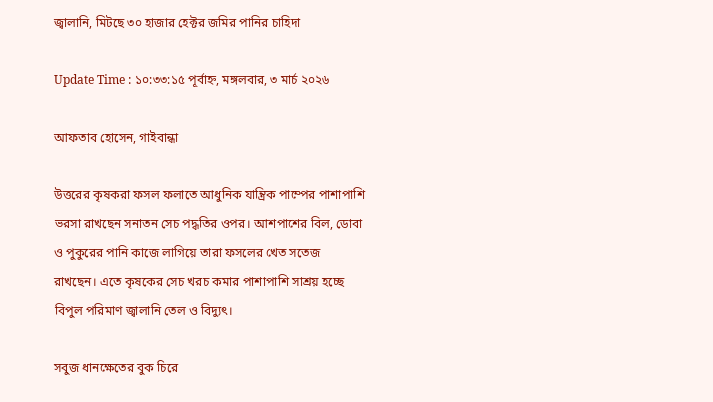জ্বালানি, মিটছে ৩০ হাজার হেক্টর জমির পানির চাহিদা

Update Time : ১০:৩৩:১৫ পূর্বাহ্ন, মঙ্গলবার, ৩ মার্চ ২০২৬

আফতাব হোসেন, গাইবান্ধা

উত্তরের কৃষকরা ফসল ফলাতে আধুনিক যান্ত্রিক পাম্পের পাশাপাশি ভরসা রাখছেন সনাতন সেচ পদ্ধতির ওপর। আশপাশের বিল, ডোবা ও পুকুরের পানি কাজে লাগিয়ে তারা ফসলের খেত সতেজ রাখছেন। এতে কৃষকের সেচ খরচ কমার পাশাপাশি সাশ্রয় হচ্ছে বিপুল পরিমাণ জ্বালানি তেল ও বিদ্যুৎ।

সবুজ ধানক্ষেতের বুক চিরে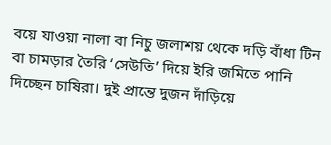বয়ে যাওয়া নালা বা নিচু জলাশয় থেকে দড়ি বাঁধা টিন বা চামড়ার তৈরি ‘সেউতি’ দিয়ে ইরি জমিতে পানি দিচ্ছেন চাষিরা। দুই প্রান্তে দুজন দাঁড়িয়ে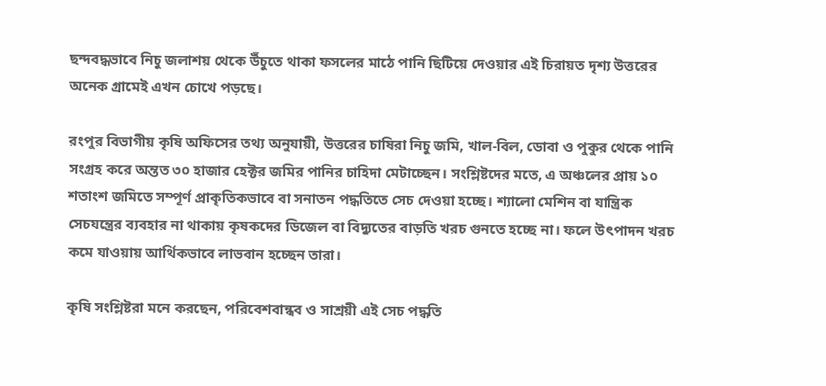ছন্দবদ্ধভাবে নিচু জলাশয় থেকে উঁচুতে থাকা ফসলের মাঠে পানি ছিটিয়ে দেওয়ার এই চিরায়ত দৃশ্য উত্তরের অনেক গ্রামেই এখন চোখে পড়ছে।

রংপুর বিভাগীয় কৃষি অফিসের তথ্য অনুযায়ী, উত্তরের চাষিরা নিচু জমি, খাল-বিল, ডোবা ও পুকুর থেকে পানি সংগ্রহ করে অন্তত ৩০ হাজার হেক্টর জমির পানির চাহিদা মেটাচ্ছেন। সংশ্লিষ্টদের মতে, এ অঞ্চলের প্রায় ১০ শতাংশ জমিতে সম্পূর্ণ প্রাকৃতিকভাবে বা সনাতন পদ্ধতিতে সেচ দেওয়া হচ্ছে। শ্যালো মেশিন বা যান্ত্রিক সেচযন্ত্রের ব্যবহার না থাকায় কৃষকদের ডিজেল বা বিদ্যুতের বাড়তি খরচ গুনতে হচ্ছে না। ফলে উৎপাদন খরচ কমে যাওয়ায় আর্থিকভাবে লাভবান হচ্ছেন তারা।

কৃষি সংশ্লিষ্টরা মনে করছেন, পরিবেশবান্ধব ও সাশ্রয়ী এই সেচ পদ্ধতি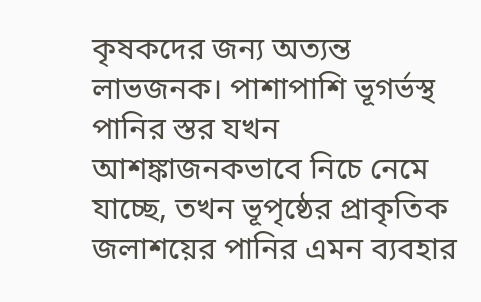কৃষকদের জন্য অত্যন্ত লাভজনক। পাশাপাশি ভূগর্ভস্থ পানির স্তর যখন আশঙ্কাজনকভাবে নিচে নেমে যাচ্ছে, তখন ভূপৃষ্ঠের প্রাকৃতিক জলাশয়ের পানির এমন ব্যবহার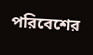পরিবেশের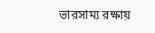ভারসাম্য রক্ষায়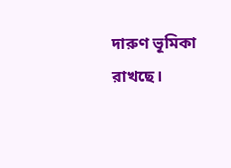দারুণ ভূমিকা রাখছে।